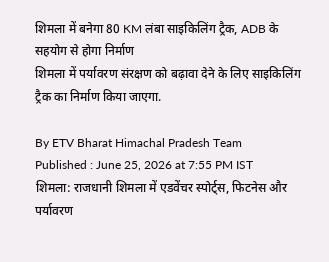शिमला में बनेगा 80 KM लंबा साइकिलिंग ट्रैक, ADB के सहयोग से होगा निर्माण
शिमला में पर्यावरण संरक्षण को बढ़ावा देने के लिए साइकिलिंग ट्रैक का निर्माण किया जाएगा.

By ETV Bharat Himachal Pradesh Team
Published : June 25, 2026 at 7:55 PM IST
शिमला: राजधानी शिमला में एडवेंचर स्पोर्ट्स, फिटनेस और पर्यावरण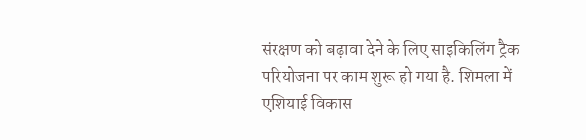संरक्षण को बढ़ावा देने के लिए साइकिलिंग ट्रैक परियोजना पर काम शुरू हो गया है. शिमला में एशियाई विकास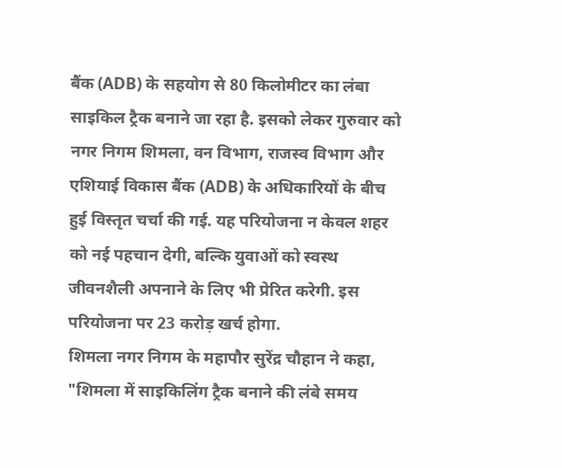बैंक (ADB) के सहयोग से 80 किलोमीटर का लंबा साइकिल ट्रैक बनाने जा रहा है. इसको लेकर गुरुवार को नगर निगम शिमला, वन विभाग, राजस्व विभाग और एशियाई विकास बैंक (ADB) के अधिकारियों के बीच हुई विस्तृत चर्चा की गई. यह परियोजना न केवल शहर को नई पहचान देगी, बल्कि युवाओं को स्वस्थ जीवनशैली अपनाने के लिए भी प्रेरित करेगी. इस परियोजना पर 23 करोड़ खर्च होगा.
शिमला नगर निगम के महापौर सुरेंद्र चौहान ने कहा, "शिमला में साइकिलिंग ट्रैक बनाने की लंबे समय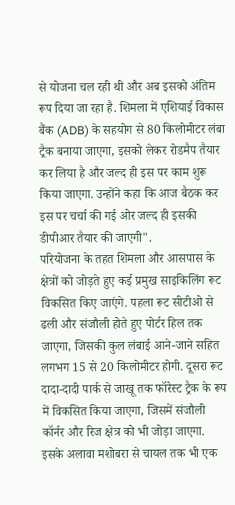से योजना चल रही थी और अब इसको अंतिम रूप दिया जा रहा है. शिमला में एशियाई विकास बैंक (ADB) के सहयोग से 80 किलोमीटर लंबा ट्रैक बनाया जाएगा, इसको लेकर रोडमैप तैयार कर लिया है और जल्द ही इस पर काम शुरू किया जाएगा. उन्होंने कहा कि आज बैठक कर इस पर चर्चा की गई ओर जल्द ही इसकी डीपीआर तैयार की जाएगी".
परियोजना के तहत शिमला और आसपास के क्षेत्रों को जोड़ते हुए कई प्रमुख साइकिलिंग रूट विकसित किए जाएंगे. पहला रूट सीटीओ से ढली और संजौली होते हुए पोर्टर हिल तक जाएगा, जिसकी कुल लंबाई आने-जाने सहित लगभग 15 से 20 किलोमीटर होगी. दूसरा रूट दादा-दादी पार्क से जाखू तक फॉरेस्ट ट्रैक के रूप में विकसित किया जाएगा, जिसमें संजौली कॉर्नर और रिज क्षेत्र को भी जोड़ा जाएगा. इसके अलावा मशोबरा से चायल तक भी एक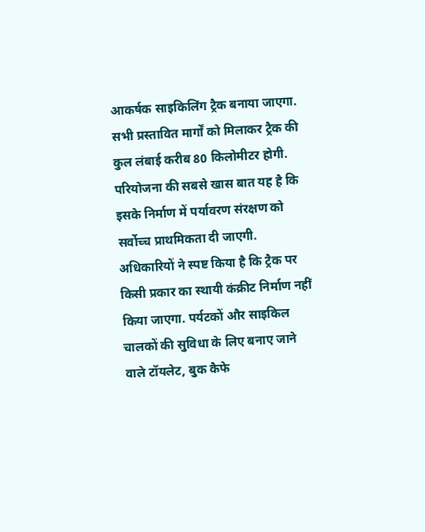आकर्षक साइकिलिंग ट्रैक बनाया जाएगा. सभी प्रस्तावित मार्गों को मिलाकर ट्रैक की कुल लंबाई करीब 80 किलोमीटर होगी.
परियोजना की सबसे खास बात यह है कि इसके निर्माण में पर्यावरण संरक्षण को सर्वोच्च प्राथमिकता दी जाएगी. अधिकारियों ने स्पष्ट किया है कि ट्रैक पर किसी प्रकार का स्थायी कंक्रीट निर्माण नहीं किया जाएगा. पर्यटकों और साइकिल चालकों की सुविधा के लिए बनाए जाने वाले टॉयलेट, बुक कैफे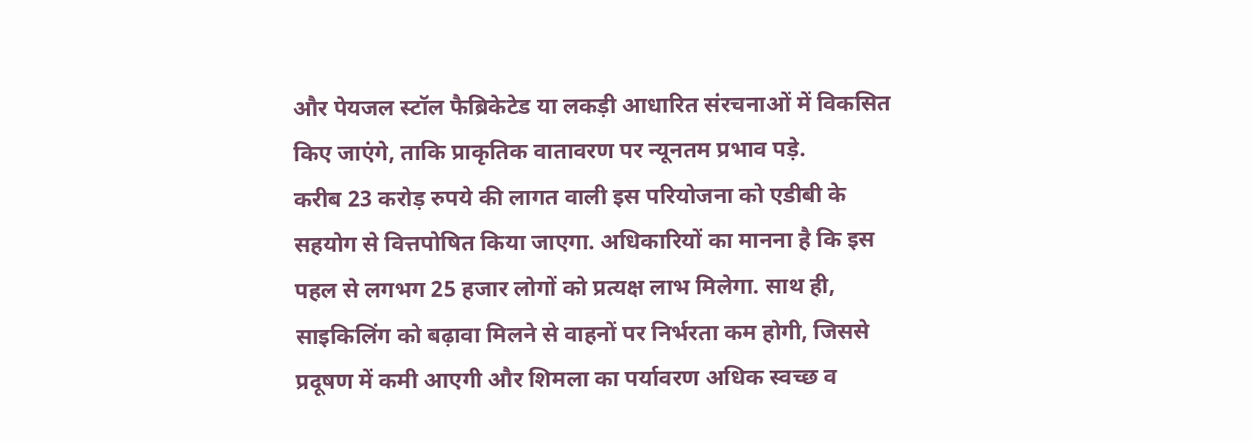और पेयजल स्टॉल फैब्रिकेटेड या लकड़ी आधारित संरचनाओं में विकसित किए जाएंगे, ताकि प्राकृतिक वातावरण पर न्यूनतम प्रभाव पड़े.
करीब 23 करोड़ रुपये की लागत वाली इस परियोजना को एडीबी के सहयोग से वित्तपोषित किया जाएगा. अधिकारियों का मानना है कि इस पहल से लगभग 25 हजार लोगों को प्रत्यक्ष लाभ मिलेगा. साथ ही, साइकिलिंग को बढ़ावा मिलने से वाहनों पर निर्भरता कम होगी, जिससे प्रदूषण में कमी आएगी और शिमला का पर्यावरण अधिक स्वच्छ व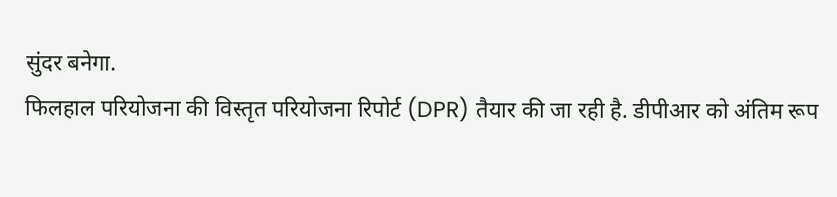सुंदर बनेगा.
फिलहाल परियोजना की विस्तृत परियोजना रिपोर्ट (DPR) तैयार की जा रही है. डीपीआर को अंतिम रूप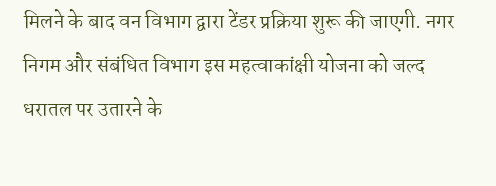मिलने के बाद वन विभाग द्वारा टेंडर प्रक्रिया शुरू की जाएगी. नगर निगम और संबंधित विभाग इस महत्वाकांक्षी योजना को जल्द धरातल पर उतारने के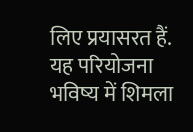लिए प्रयासरत हैं. यह परियोजना भविष्य में शिमला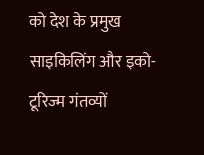को देश के प्रमुख साइकिलिंग और इको-टूरिज्म गंतव्यों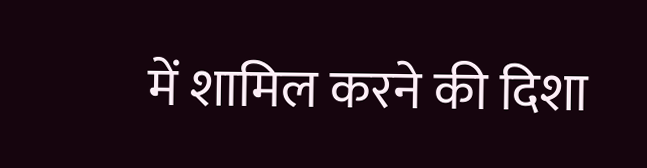में शामिल करने की दिशा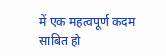में एक महत्वपूर्ण कदम साबित हो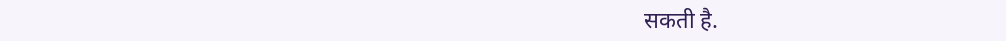सकती है.